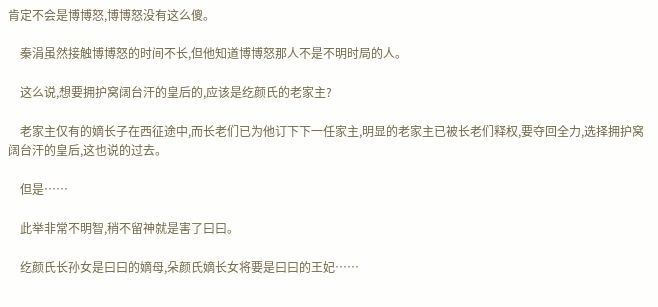肯定不会是博博怒,博博怒没有这么傻。

    秦涓虽然接触博博怒的时间不长,但他知道博博怒那人不是不明时局的人。

    这么说,想要拥护窝阔台汗的皇后的,应该是纥颜氏的老家主?

    老家主仅有的嫡长子在西征途中,而长老们已为他订下下一任家主,明显的老家主已被长老们释权,要夺回全力,选择拥护窝阔台汗的皇后,这也说的过去。

    但是……

    此举非常不明智,稍不留神就是害了曰曰。

    纥颜氏长孙女是曰曰的嫡母,朵颜氏嫡长女将要是曰曰的王妃……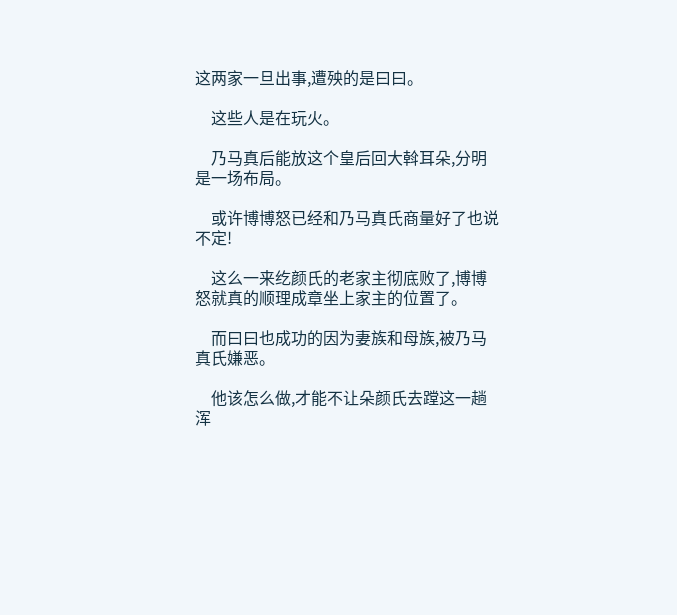这两家一旦出事,遭殃的是曰曰。

    这些人是在玩火。

    乃马真后能放这个皇后回大斡耳朵,分明是一场布局。

    或许博博怒已经和乃马真氏商量好了也说不定!

    这么一来纥颜氏的老家主彻底败了,博博怒就真的顺理成章坐上家主的位置了。

    而曰曰也成功的因为妻族和母族,被乃马真氏嫌恶。

    他该怎么做,才能不让朵颜氏去蹚这一趟浑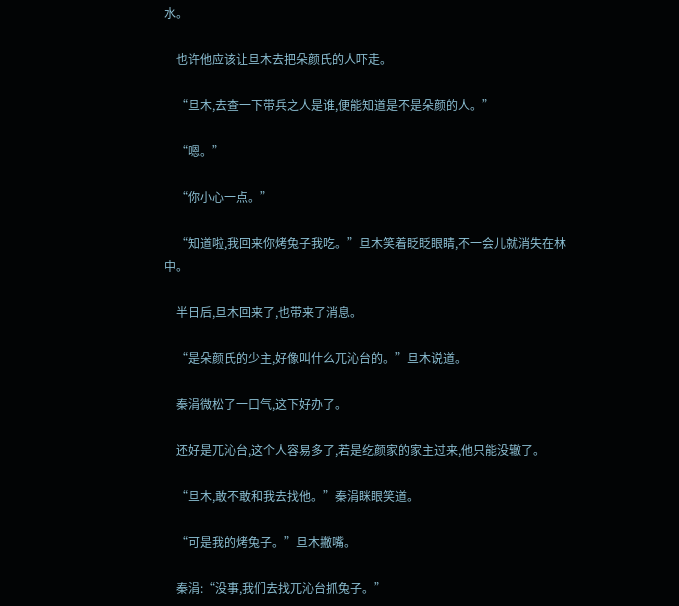水。

    也许他应该让旦木去把朵颜氏的人吓走。

    “旦木,去查一下带兵之人是谁,便能知道是不是朵颜的人。”

    “嗯。”

    “你小心一点。”

    “知道啦,我回来你烤兔子我吃。”旦木笑着眨眨眼睛,不一会儿就消失在林中。

    半日后,旦木回来了,也带来了消息。

    “是朵颜氏的少主,好像叫什么兀沁台的。”旦木说道。

    秦涓微松了一口气,这下好办了。

    还好是兀沁台,这个人容易多了,若是纥颜家的家主过来,他只能没辙了。

    “旦木,敢不敢和我去找他。”秦涓眯眼笑道。

    “可是我的烤兔子。”旦木撇嘴。

    秦涓:“没事,我们去找兀沁台抓兔子。”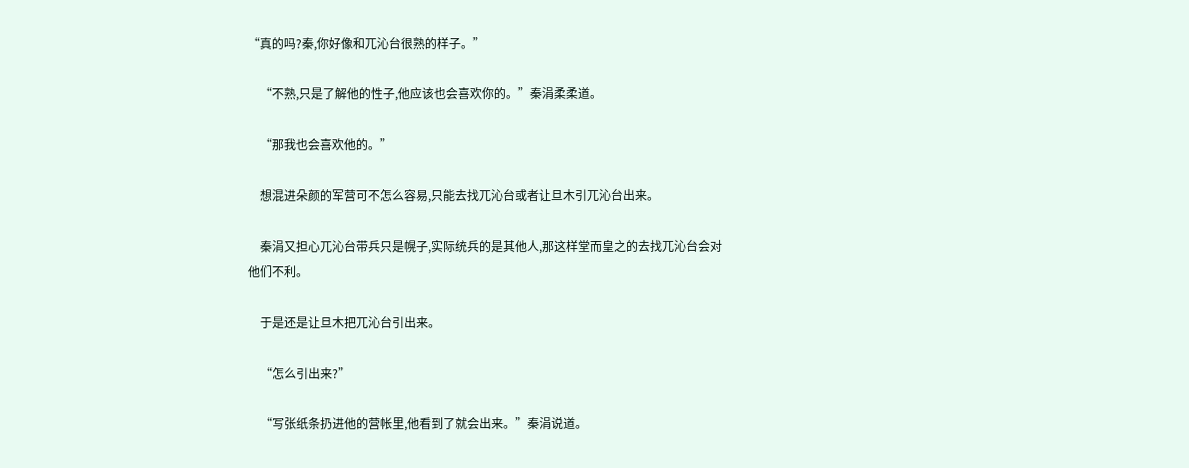“真的吗?秦,你好像和兀沁台很熟的样子。”

    “不熟,只是了解他的性子,他应该也会喜欢你的。”秦涓柔柔道。

    “那我也会喜欢他的。”

    想混进朵颜的军营可不怎么容易,只能去找兀沁台或者让旦木引兀沁台出来。

    秦涓又担心兀沁台带兵只是幌子,实际统兵的是其他人,那这样堂而皇之的去找兀沁台会对他们不利。

    于是还是让旦木把兀沁台引出来。

    “怎么引出来?”

    “写张纸条扔进他的营帐里,他看到了就会出来。”秦涓说道。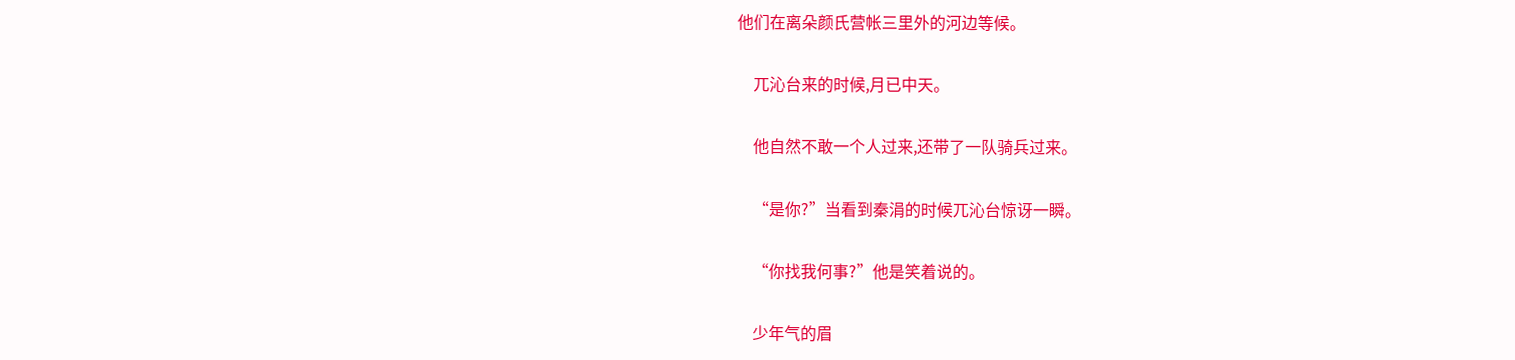他们在离朵颜氏营帐三里外的河边等候。

    兀沁台来的时候,月已中天。

    他自然不敢一个人过来,还带了一队骑兵过来。

    “是你?”当看到秦涓的时候兀沁台惊讶一瞬。

    “你找我何事?”他是笑着说的。

    少年气的眉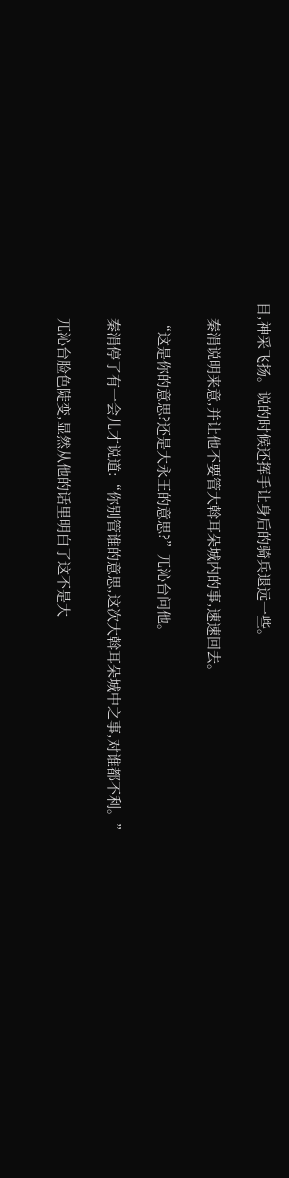目,神采飞扬。说的时候还挥手让身后的骑兵退远一些。

    秦涓说明来意,并让他不要管大斡耳朵城内的事,速速回去。

    “这是你的意思?还是大永王的意思?”兀沁台问他。

    秦涓停了有一会儿才说道:“你别管谁的意思,这次大斡耳朵城中之事,对谁都不利。”

    兀沁台脸色陡变,显然从他的话里明白了这不是大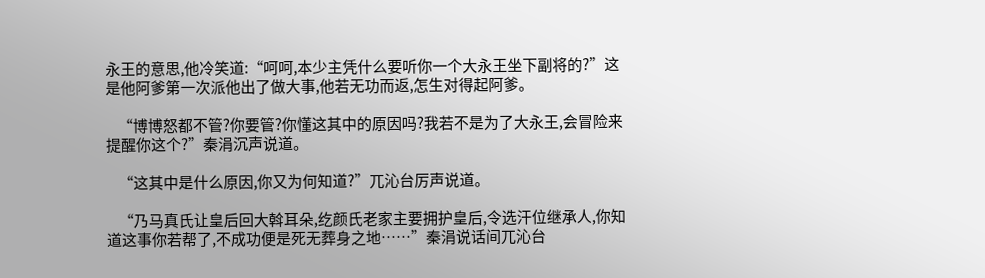永王的意思,他冷笑道:“呵呵,本少主凭什么要听你一个大永王坐下副将的?”这是他阿爹第一次派他出了做大事,他若无功而返,怎生对得起阿爹。

    “博博怒都不管?你要管?你懂这其中的原因吗?我若不是为了大永王,会冒险来提醒你这个?”秦涓沉声说道。

    “这其中是什么原因,你又为何知道?”兀沁台厉声说道。

    “乃马真氏让皇后回大斡耳朵,纥颜氏老家主要拥护皇后,令选汗位继承人,你知道这事你若帮了,不成功便是死无葬身之地……”秦涓说话间兀沁台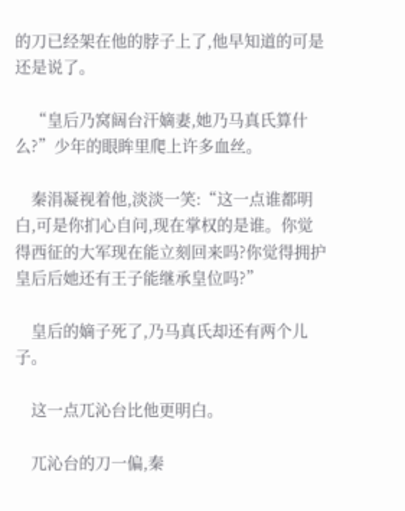的刀已经架在他的脖子上了,他早知道的可是还是说了。

    “皇后乃窝阔台汗嫡妻,她乃马真氏算什么?”少年的眼眸里爬上许多血丝。

    秦涓凝视着他,淡淡一笑:“这一点谁都明白,可是你扪心自问,现在掌权的是谁。你觉得西征的大军现在能立刻回来吗?你觉得拥护皇后后她还有王子能继承皇位吗?”

    皇后的嫡子死了,乃马真氏却还有两个儿子。

    这一点兀沁台比他更明白。

    兀沁台的刀一偏,秦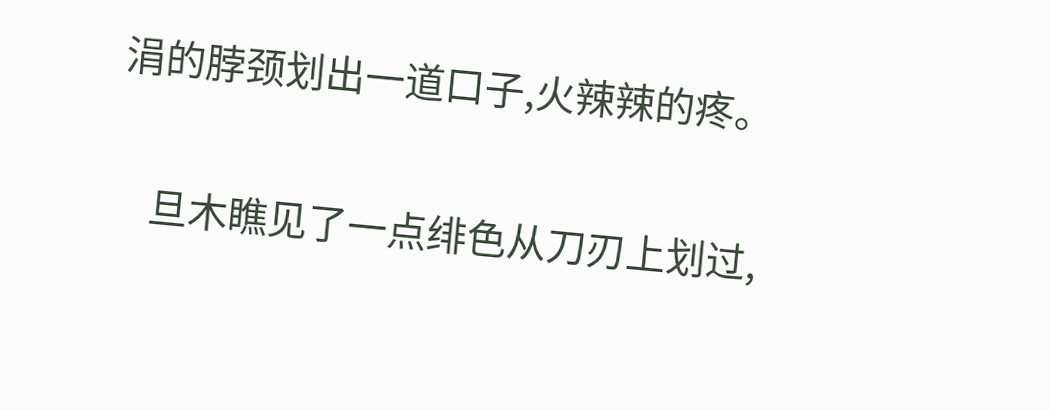涓的脖颈划出一道口子,火辣辣的疼。

    旦木瞧见了一点绯色从刀刃上划过,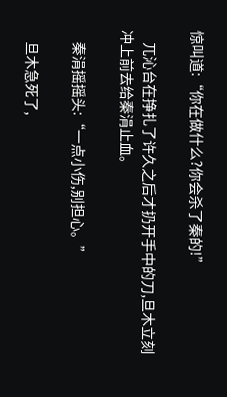惊叫道:“你在做什么?你会杀了秦的!”

    兀沁台在挣扎了许久之后才扔开手中的刀,旦木立刻冲上前去给秦涓止血。

    秦涓摇摇头:“一点小伤,别担心。”

    旦木急死了,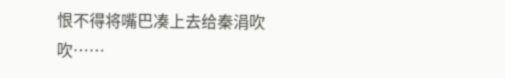恨不得将嘴巴凑上去给秦涓吹吹……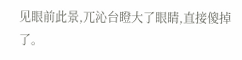见眼前此景,兀沁台瞪大了眼睛,直接傻掉了。